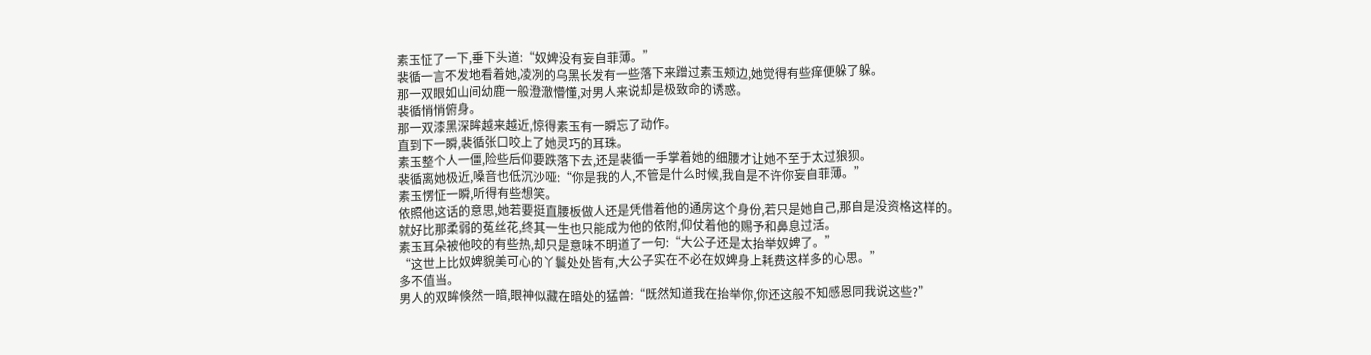素玉怔了一下,垂下头道:“奴婢没有妄自菲薄。”
裴循一言不发地看着她,凌冽的乌黑长发有一些落下来蹭过素玉颊边,她觉得有些痒便躲了躲。
那一双眼如山间幼鹿一般澄澈懵懂,对男人来说却是极致命的诱惑。
裴循悄悄俯身。
那一双漆黑深眸越来越近,惊得素玉有一瞬忘了动作。
直到下一瞬,裴循张口咬上了她灵巧的耳珠。
素玉整个人一僵,险些后仰要跌落下去,还是裴循一手掌着她的细腰才让她不至于太过狼狈。
裴循离她极近,嗓音也低沉沙哑:“你是我的人,不管是什么时候,我自是不许你妄自菲薄。”
素玉愣怔一瞬,听得有些想笑。
依照他这话的意思,她若要挺直腰板做人还是凭借着他的通房这个身份,若只是她自己,那自是没资格这样的。
就好比那柔弱的菟丝花,终其一生也只能成为他的依附,仰仗着他的赐予和鼻息过活。
素玉耳朵被他咬的有些热,却只是意味不明道了一句:“大公子还是太抬举奴婢了。”
“这世上比奴婢貌美可心的丫鬟处处皆有,大公子实在不必在奴婢身上耗费这样多的心思。”
多不值当。
男人的双眸倏然一暗,眼神似藏在暗处的猛兽:“既然知道我在抬举你,你还这般不知感恩同我说这些?”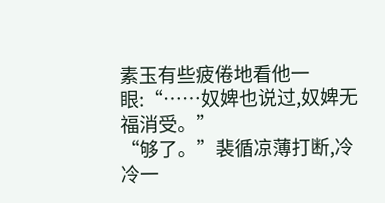素玉有些疲倦地看他一眼:“……奴婢也说过,奴婢无福消受。”
“够了。”裴循凉薄打断,冷冷一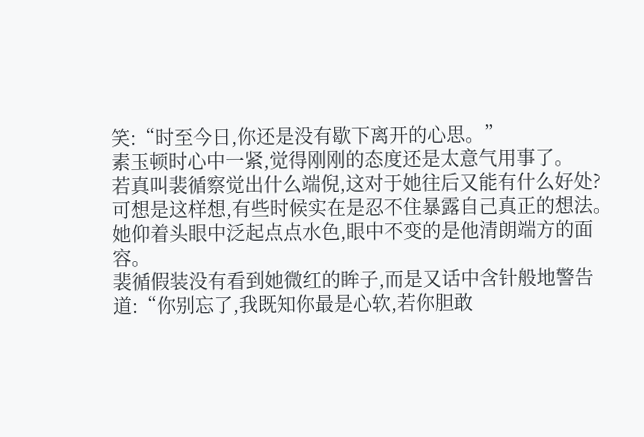笑:“时至今日,你还是没有歇下离开的心思。”
素玉顿时心中一紧,觉得刚刚的态度还是太意气用事了。
若真叫裴循察觉出什么端倪,这对于她往后又能有什么好处?
可想是这样想,有些时候实在是忍不住暴露自己真正的想法。
她仰着头眼中泛起点点水色,眼中不变的是他清朗端方的面容。
裴循假装没有看到她微红的眸子,而是又话中含针般地警告道:“你别忘了,我既知你最是心软,若你胆敢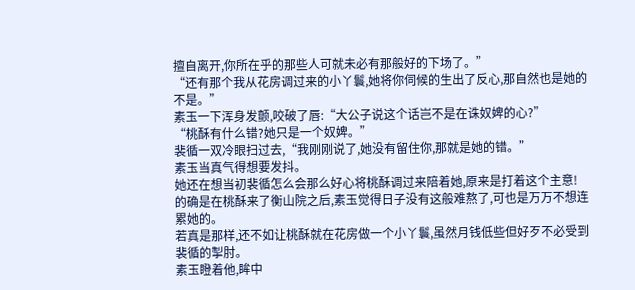擅自离开,你所在乎的那些人可就未必有那般好的下场了。”
“还有那个我从花房调过来的小丫鬟,她将你伺候的生出了反心,那自然也是她的不是。”
素玉一下浑身发颤,咬破了唇:“大公子说这个话岂不是在诛奴婢的心?”
“桃酥有什么错?她只是一个奴婢。”
裴循一双冷眼扫过去,“我刚刚说了,她没有留住你,那就是她的错。”
素玉当真气得想要发抖。
她还在想当初裴循怎么会那么好心将桃酥调过来陪着她,原来是打着这个主意!
的确是在桃酥来了衡山院之后,素玉觉得日子没有这般难熬了,可也是万万不想连累她的。
若真是那样,还不如让桃酥就在花房做一个小丫鬟,虽然月钱低些但好歹不必受到裴循的掣肘。
素玉瞪着他,眸中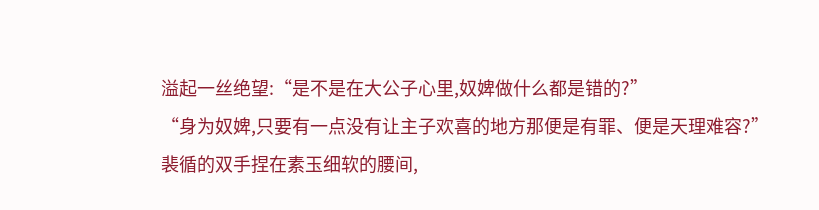溢起一丝绝望:“是不是在大公子心里,奴婢做什么都是错的?”
“身为奴婢,只要有一点没有让主子欢喜的地方那便是有罪、便是天理难容?”
裴循的双手捏在素玉细软的腰间,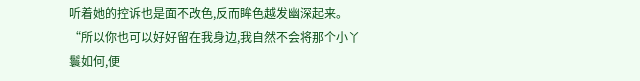听着她的控诉也是面不改色,反而眸色越发幽深起来。
“所以你也可以好好留在我身边,我自然不会将那个小丫鬟如何,便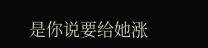是你说要给她涨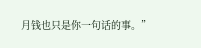月钱也只是你一句话的事。”